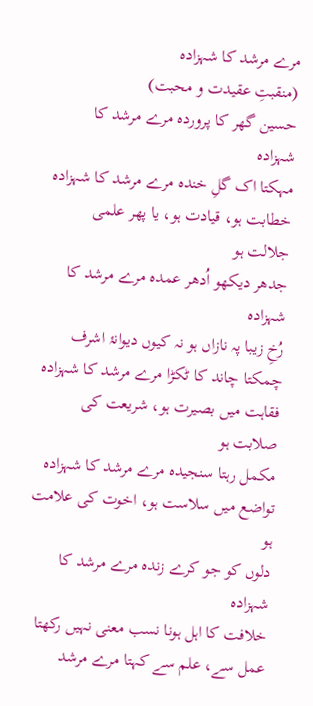مرے مرشد کا شہزادہ
(منقبتِ عقیدت و محبت)
حسین گھر کا پروردہ مرے مرشد کا شہزادہ
مہکتا اک گلِ خندہ مرے مرشد کا شہزادہ
خطابت ہو، قیادت ہو، یا پھر علمی جلالت ہو
جدھر دیکھو اُدھر عمدہ مرے مرشد کا شہزادہ
رُخِ زیبا پہ نازاں ہو نہ کیوں دیوانۂ اشرف
چمکتا چاند کا ٹکڑا مرے مرشد کا شہزادہ
فقاہت میں بصیرت ہو، شریعت کی صلابت ہو
مکمل رہتا سنجیدہ مرے مرشد کا شہزادہ
تواضع میں سلاست ہو، اخوت کی علامت ہو
دلوں کو جو کرے زندہ مرے مرشد کا شہزادہ
خلافت کا اہل ہونا نسب معنی نہیں رکھتا
عمل سے، علم سے کہتا مرے مرشد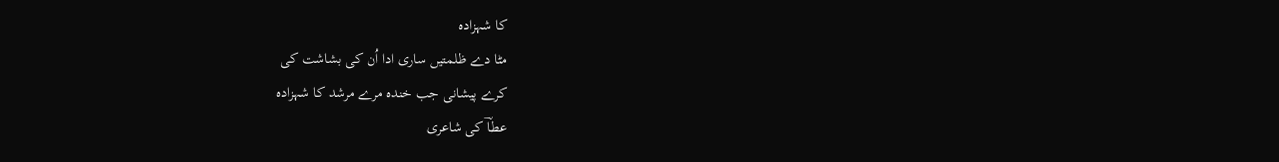کا شہزادہ
مٹا دے ظلمتیں ساری ادا اُن کی بشاشت کی
کرے پیشانی جب خندہ مرے مرشد کا شہزادہ
عطاؔ کی شاعری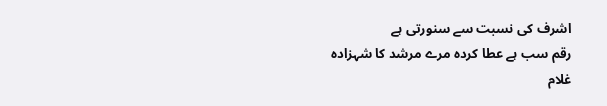اشرف کی نسبت سے سنورتی ہے
رقم سب ہے عطا کردہ مرے مرشد کا شہزادہ
غلام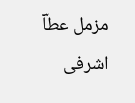مزمل عطاؔ اشرفی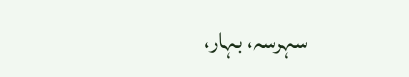سہرسہ، بہار،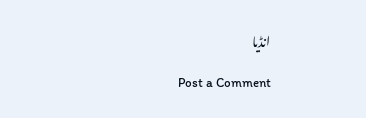انڈیا

Post a Comment